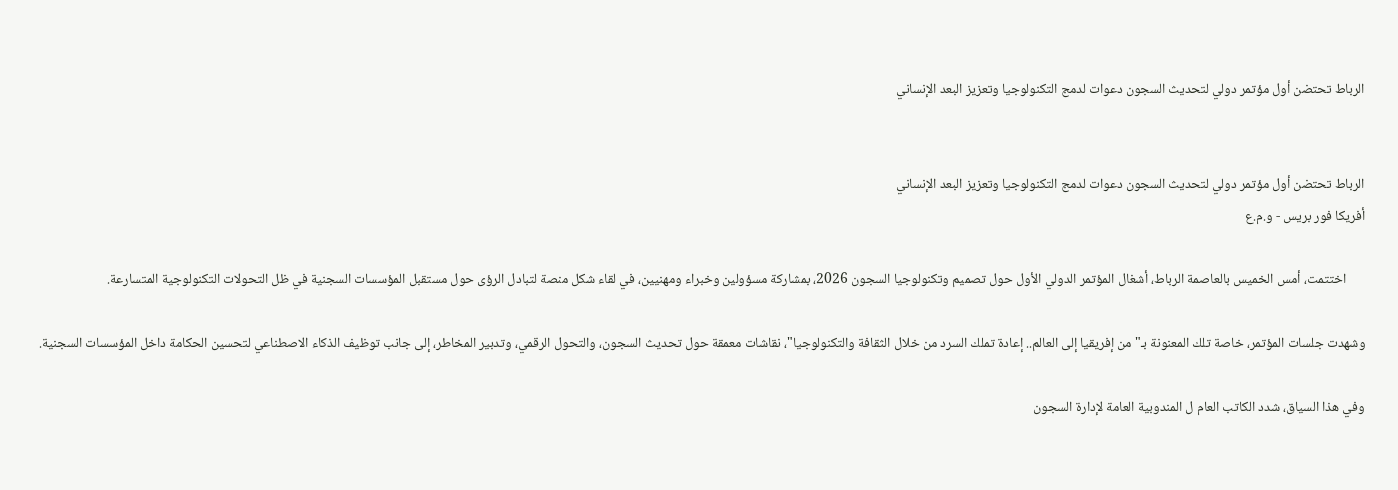الرباط تحتضن أول مؤتمر دولي لتحديث السجون دعوات لدمج التكنولوجيا وتعزيز البعد الإنساني


الرباط تحتضن أول مؤتمر دولي لتحديث السجون دعوات لدمج التكنولوجيا وتعزيز البعد الإنساني
أفريكا فور بريس - و.م.ع

      اختتمت، أمس الخميس بالعاصمة الرباط، أشغال المؤتمر الدولي الأول حول تصميم وتكنولوجيا السجون 2026، بمشاركة مسؤولين وخبراء ومهنيين، في لقاء شكل منصة لتبادل الرؤى حول مستقبل المؤسسات السجنية في ظل التحولات التكنولوجية المتسارعة.

وشهدت جلسات المؤتمر، خاصة تلك المعنونة بـ"من إفريقيا إلى العالم.. إعادة تملك السرد من خلال الثقافة والتكنولوجيا"، نقاشات معمقة حول تحديث السجون، والتحول الرقمي، وتدبير المخاطر، إلى جانب توظيف الذكاء الاصطناعي لتحسين الحكامة داخل المؤسسات السجنية.

وفي هذا السياق، شدد الكاتب العام ل المندوبية العامة لإدارة السجون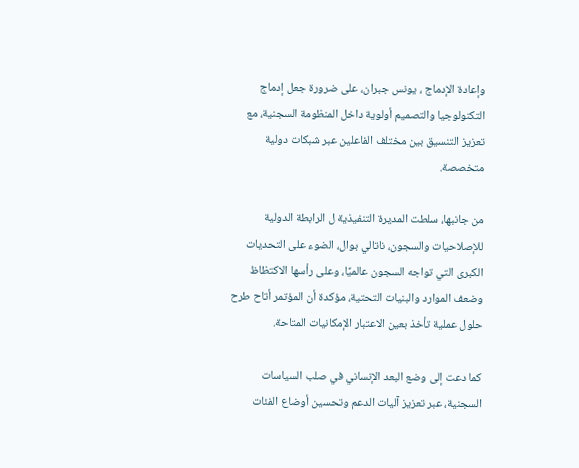وإعادة الإدماج ، يونس جبران، على ضرورة جعل إدماج التكنولوجيا والتصميم أولوية داخل المنظومة السجنية، مع تعزيز التنسيق بين مختلف الفاعلين عبر شبكات دولية متخصصة.

من جانبها، سلطت المديرة التنفيذية ل الرابطة الدولية للإصلاحيات والسجون، ناتالي بوال، الضوء على التحديات الكبرى التي تواجه السجون عالميًا، وعلى رأسها الاكتظاظ وضعف الموارد والبنيات التحتية، مؤكدة أن المؤتمر أتاح طرح حلول عملية تأخذ بعين الاعتبار الإمكانيات المتاحة.

كما دعت إلى وضع البعد الإنساني في صلب السياسات السجنية، عبر تعزيز آليات الدعم وتحسين أوضاع الفئات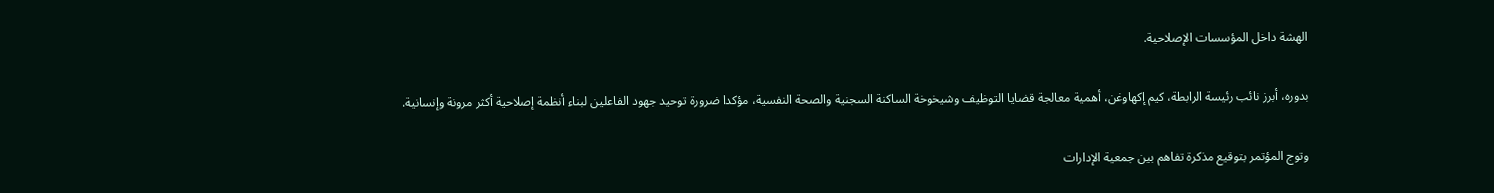الهشة داخل المؤسسات الإصلاحية.

بدوره، أبرز نائب رئيسة الرابطة، كيم إكهاوغن، أهمية معالجة قضايا التوظيف وشيخوخة الساكنة السجنية والصحة النفسية، مؤكدا ضرورة توحيد جهود الفاعلين لبناء أنظمة إصلاحية أكثر مرونة وإنسانية.

وتوج المؤتمر بتوقيع مذكرة تفاهم بين جمعية الإدارات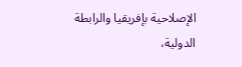الإصلاحية بإفريقيا والرابطة الدولية،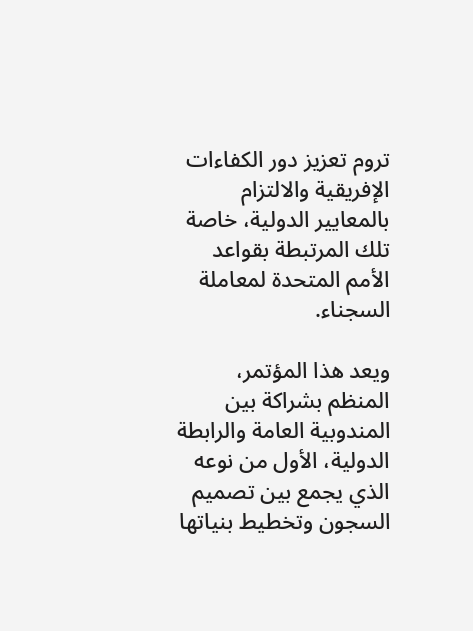تروم تعزيز دور الكفاءات الإفريقية والالتزام بالمعايير الدولية، خاصة تلك المرتبطة بقواعد الأمم المتحدة لمعاملة السجناء.

ويعد هذا المؤتمر، المنظم بشراكة بين المندوبية العامة والرابطة الدولية، الأول من نوعه الذي يجمع بين تصميم السجون وتخطيط بنياتها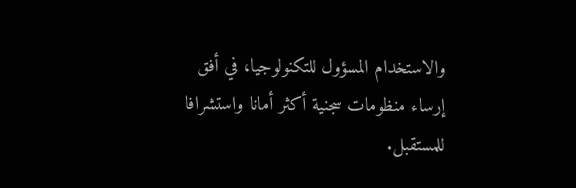والاستخدام المسؤول للتكنولوجيا، في أفق إرساء منظومات سجنية أكثر أمانا واستشرافا للمستقبل.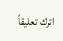اترك تعليقاً